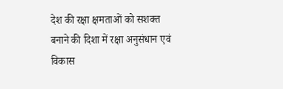देश की रक्षा क्षमताओं को सशक्त बनाने की दिशा में रक्षा अनुसंधान एवं विकास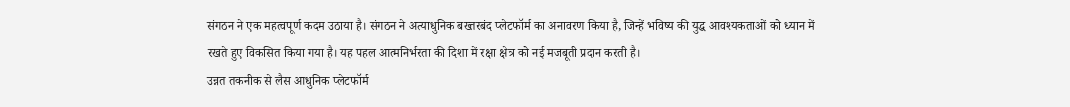संगठन ने एक महत्वपूर्ण कदम उठाया है। संगठन ने अत्याधुनिक बख्तरबंद प्लेटफॉर्म का अनावरण किया है, जिन्हें भविष्य की युद्ध आवश्यकताओं को ध्यान में रखते हुए विकसित किया गया है। यह पहल आत्मनिर्भरता की दिशा में रक्षा क्षेत्र को नई मजबूती प्रदान करती है।
उन्नत तकनीक से लैस आधुनिक प्लेटफॉर्म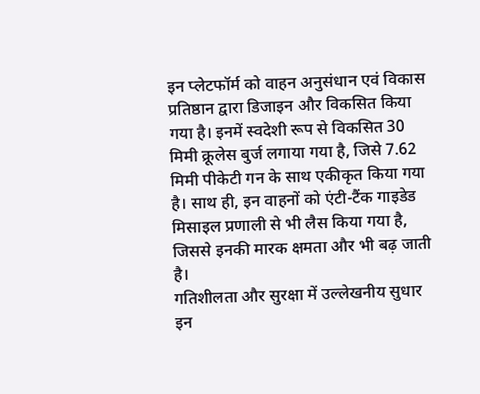इन प्लेटफॉर्म को वाहन अनुसंधान एवं विकास प्रतिष्ठान द्वारा डिजाइन और विकसित किया गया है। इनमें स्वदेशी रूप से विकसित 30 मिमी क्रूलेस बुर्ज लगाया गया है, जिसे 7.62 मिमी पीकेटी गन के साथ एकीकृत किया गया है। साथ ही, इन वाहनों को एंटी-टैंक गाइडेड मिसाइल प्रणाली से भी लैस किया गया है, जिससे इनकी मारक क्षमता और भी बढ़ जाती है।
गतिशीलता और सुरक्षा में उल्लेखनीय सुधार
इन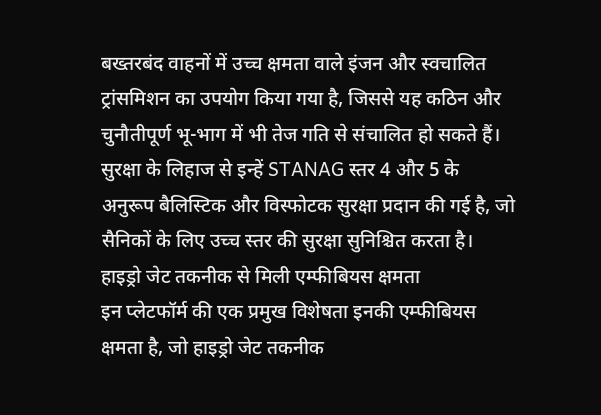बख्तरबंद वाहनों में उच्च क्षमता वाले इंजन और स्वचालित ट्रांसमिशन का उपयोग किया गया है, जिससे यह कठिन और चुनौतीपूर्ण भू-भाग में भी तेज गति से संचालित हो सकते हैं। सुरक्षा के लिहाज से इन्हें STANAG स्तर 4 और 5 के अनुरूप बैलिस्टिक और विस्फोटक सुरक्षा प्रदान की गई है, जो सैनिकों के लिए उच्च स्तर की सुरक्षा सुनिश्चित करता है।
हाइड्रो जेट तकनीक से मिली एम्फीबियस क्षमता
इन प्लेटफॉर्म की एक प्रमुख विशेषता इनकी एम्फीबियस क्षमता है, जो हाइड्रो जेट तकनीक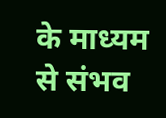के माध्यम से संभव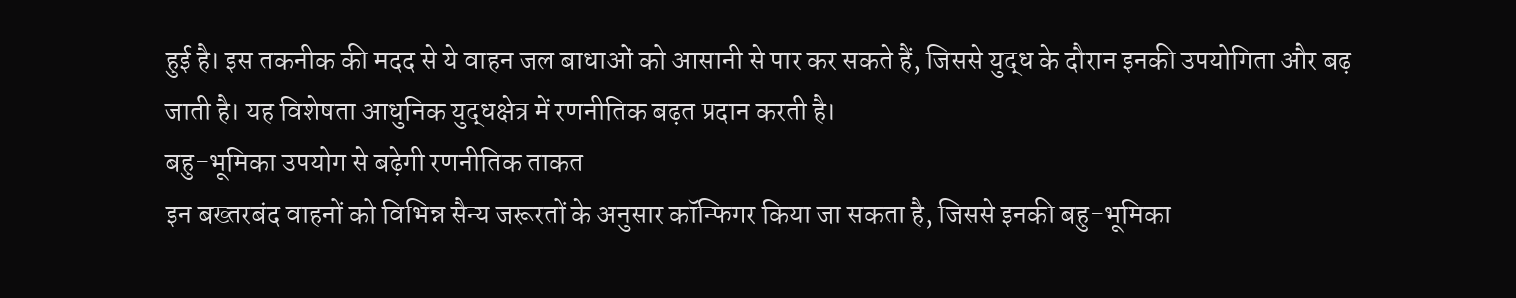हुई है। इस तकनीक की मदद से ये वाहन जल बाधाओं को आसानी से पार कर सकते हैं, जिससे युद्ध के दौरान इनकी उपयोगिता और बढ़ जाती है। यह विशेषता आधुनिक युद्धक्षेत्र में रणनीतिक बढ़त प्रदान करती है।
बहु-भूमिका उपयोग से बढ़ेगी रणनीतिक ताकत
इन बख्तरबंद वाहनों को विभिन्न सैन्य जरूरतों के अनुसार कॉन्फिगर किया जा सकता है, जिससे इनकी बहु-भूमिका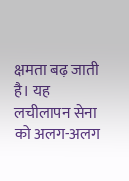क्षमता बढ़ जाती है। यह लचीलापन सेना को अलग-अलग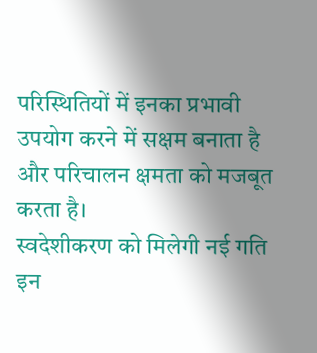परिस्थितियों में इनका प्रभावी उपयोग करने में सक्षम बनाता है और परिचालन क्षमता को मजबूत करता है।
स्वदेशीकरण को मिलेगी नई गति
इन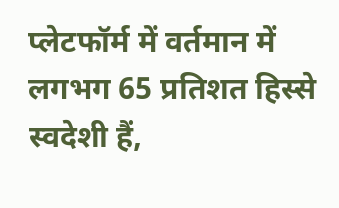प्लेटफॉर्म में वर्तमान में लगभग 65 प्रतिशत हिस्से स्वदेशी हैं,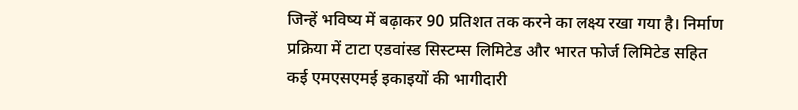जिन्हें भविष्य में बढ़ाकर 90 प्रतिशत तक करने का लक्ष्य रखा गया है। निर्माण प्रक्रिया में टाटा एडवांस्ड सिस्टम्स लिमिटेड और भारत फोर्ज लिमिटेड सहित कई एमएसएमई इकाइयों की भागीदारी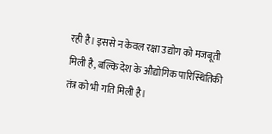रही है। इससे न केवल रक्षा उद्योग को मजबूती मिली है, बल्कि देश के औद्योगिक पारिस्थितिकी तंत्र को भी गति मिली है।